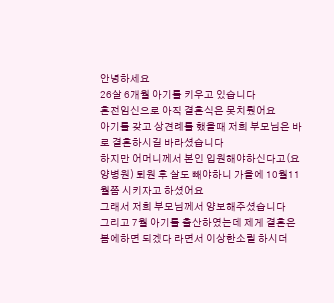안녕하세요
26살 6개월 아기를 키우고 있습니다
혼전임신으로 아직 결혼식은 못치뤘어요
아기를 갖고 상견례를 했을때 저희 부모님은 바로 결혼하시길 바라셨습니다
하지만 어머니께서 본인 입원해야하신다고(요양병원) 퇴원 후 살도 빼야하니 가을에 10월11월쯤 시키자고 하셨어요
그래서 저희 부모님께서 양보해주셨습니다
그리고 7월 아기를 출산하였는데 제게 결혼은 봄에하면 되겠다 라면서 이상한소릴 하시더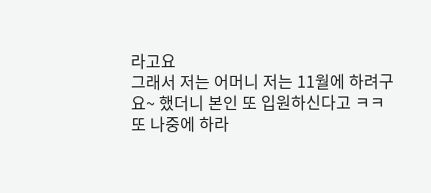라고요
그래서 저는 어머니 저는 11월에 하려구요~ 했더니 본인 또 입원하신다고 ㅋㅋ 또 나중에 하라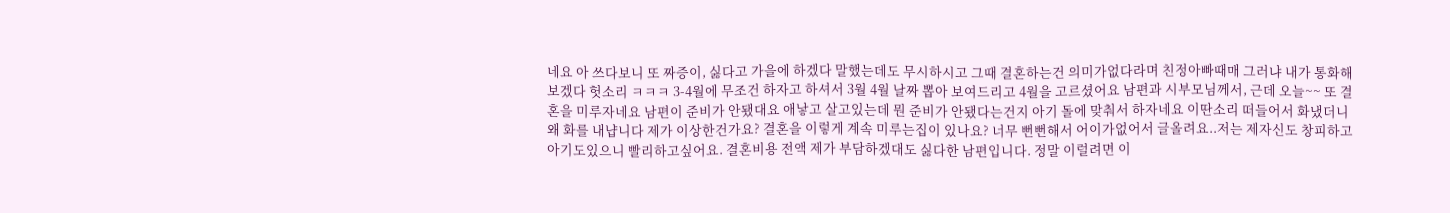네요 아 쓰다보니 또 짜증이, 싫다고 가을에 하겠다 말했는데도 무시하시고 그때 결혼하는건 의미가없다라며 친정아빠때매 그러냐 내가 통화해보겠다 헛소리 ㅋㅋㅋ 3-4월에 무조건 하자고 하셔서 3월 4월 날짜 뽑아 보여드리고 4월을 고르셨어요 남편과 시부모님께서, 근데 오늘~~ 또 결혼을 미루자네요 남편이 준비가 안됐대요 애낳고 살고있는데 뭔 준비가 안됐다는건지 아기 돌에 맞춰서 하자네요 이딴소리 떠들어서 화냈더니 왜 화를 내냡니다 제가 이상한건가요? 결혼을 이렇게 계속 미루는집이 있나요? 너무 뻔뻔해서 어이가없어서 글올려요..저는 제자신도 창피하고 아기도있으니 빨리하고싶어요. 결혼비용 전액 제가 부담하겠대도 싫다한 남편입니다. 정말 이럴려면 이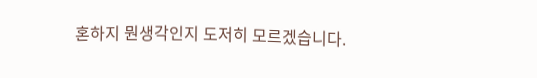혼하지 뭔생각인지 도저히 모르겠습니다.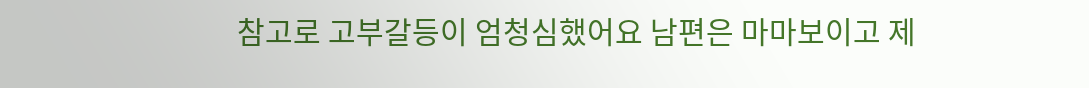참고로 고부갈등이 엄청심했어요 남편은 마마보이고 제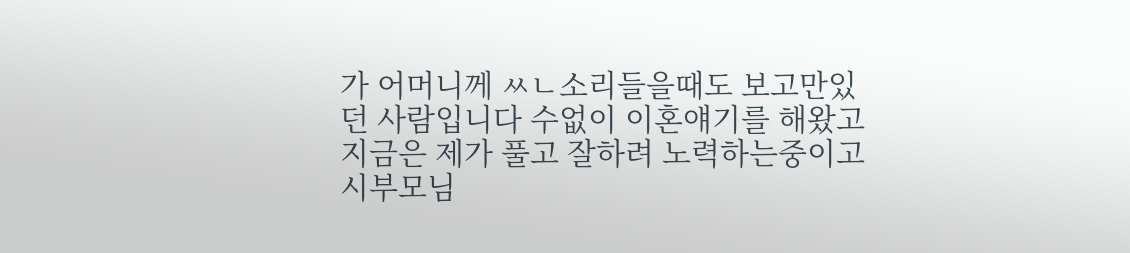가 어머니께 ㅆㄴ소리들을때도 보고만있던 사람입니다 수없이 이혼얘기를 해왔고 지금은 제가 풀고 잘하려 노력하는중이고 시부모님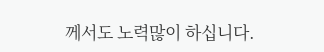께서도 노력많이 하십니다.